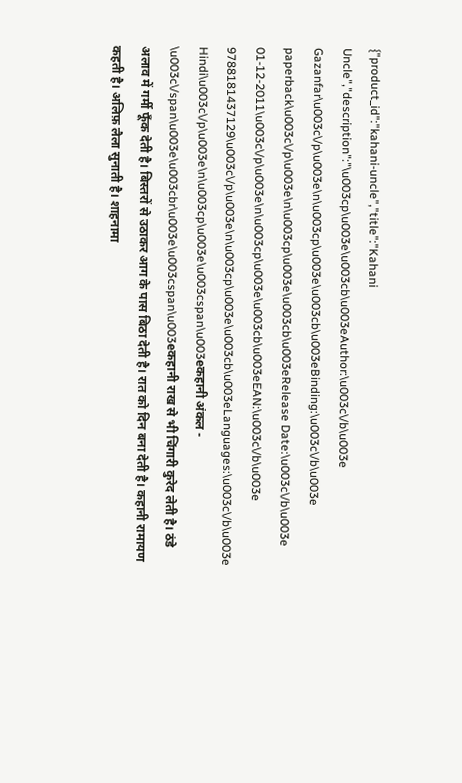{"product_id":"kahani-uncle","title":"Kahani Uncle","description":"\u003cp\u003e\u003cb\u003eAuthor:\u003c\/b\u003e Gazanfar\u003c\/p\u003e\n\u003cp\u003e\u003cb\u003eBinding:\u003c\/b\u003e paperback\u003c\/p\u003e\n\u003cp\u003e\u003cb\u003eRelease Date:\u003c\/b\u003e 01-12-2011\u003c\/p\u003e\n\u003cp\u003e\u003cb\u003eEAN:\u003c\/b\u003e 9788181437129\u003c\/p\u003e\n\u003cp\u003e\u003cb\u003eLanguages:\u003c\/b\u003e Hindi\u003c\/p\u003e\n\u003cp\u003e\u003cspan\u003eकहानी अंकल - \u003c\/span\u003e\u003cbr\u003e\u003cspan\u003eकहानी राख से भी चिंगारी कुरेद लेती है। ठंडे अलाव में गर्मी फूँक देती है। बिस्तरों से उठाकर आग के पास बिठा देती है। रात को दिन बना देती है। कहानी रामायण कहती है। अलिफ़ लैला सुनाती है। शाहनामा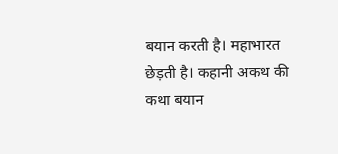बयान करती है। महाभारत छेड़ती है। कहानी अकथ की कथा बयान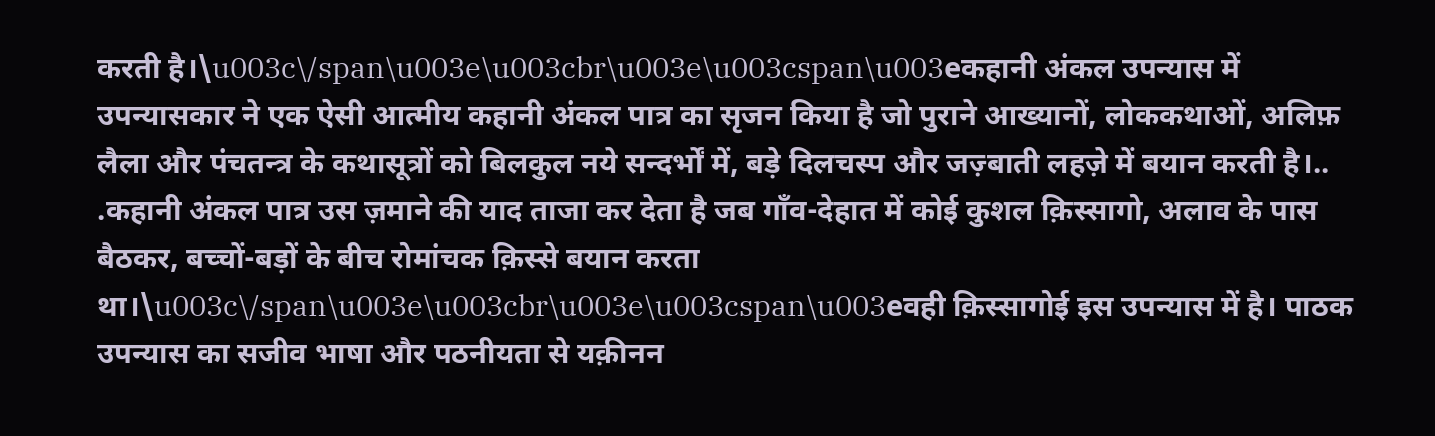करती है।\u003c\/span\u003e\u003cbr\u003e\u003cspan\u003eकहानी अंकल उपन्यास में उपन्यासकार ने एक ऐसी आत्मीय कहानी अंकल पात्र का सृजन किया है जो पुराने आख्यानों, लोककथाओं, अलिफ़ लैला और पंचतन्त्र के कथासूत्रों को बिलकुल नये सन्दर्भों में, बड़े दिलचस्प और जज़्बाती लहज़े में बयान करती है।.. .कहानी अंकल पात्र उस ज़माने की याद ताजा कर देता है जब गाँव-देहात में कोई कुशल क़िस्सागो, अलाव के पास बैठकर, बच्चों-बड़ों के बीच रोमांचक क़िस्से बयान करता था।\u003c\/span\u003e\u003cbr\u003e\u003cspan\u003eवही क़िस्सागोई इस उपन्यास में है। पाठक उपन्यास का सजीव भाषा और पठनीयता से यक़ीनन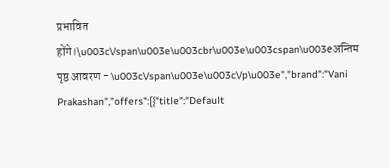प्रभावित होंगे।\u003c\/span\u003e\u003cbr\u003e\u003cspan\u003eअन्तिम पृष्ठ आवरण - \u003c\/span\u003e\u003c\/p\u003e","brand":"Vani Prakashan","offers":[{"title":"Default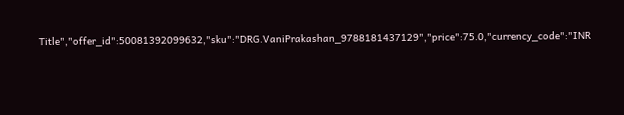Title","offer_id":50081392099632,"sku":"DRG.VaniPrakashan_9788181437129","price":75.0,"currency_code":"INR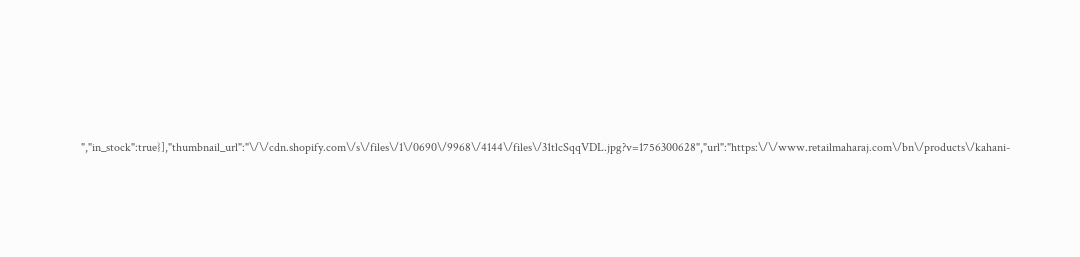","in_stock":true}],"thumbnail_url":"\/\/cdn.shopify.com\/s\/files\/1\/0690\/9968\/4144\/files\/31tlcSqqVDL.jpg?v=1756300628","url":"https:\/\/www.retailmaharaj.com\/bn\/products\/kahani-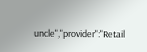uncle","provider":"Retail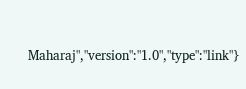Maharaj","version":"1.0","type":"link"}